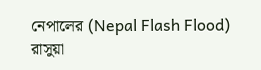নেপালের (Nepal Flash Flood) রাসুয়া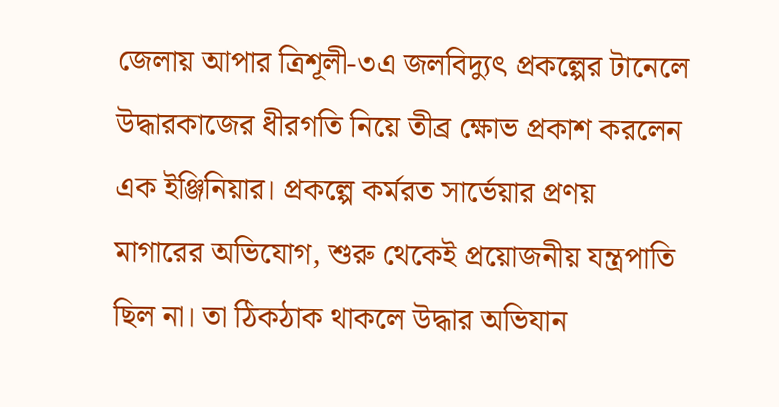জেলায় আপার ত্রিশূলী-৩এ জলবিদ্যুৎ প্রকল্পের টানেলে উদ্ধারকাজের ধীরগতি নিয়ে তীব্র ক্ষোভ প্রকাশ করলেন এক ইঞ্জিনিয়ার। প্রকল্পে কর্মরত সার্ভেয়ার প্রণয় মাগারের অভিযোগ, শুরু থেকেই প্রয়োজনীয় যন্ত্রপাতি ছিল না। তা ঠিকঠাক থাকলে উদ্ধার অভিযান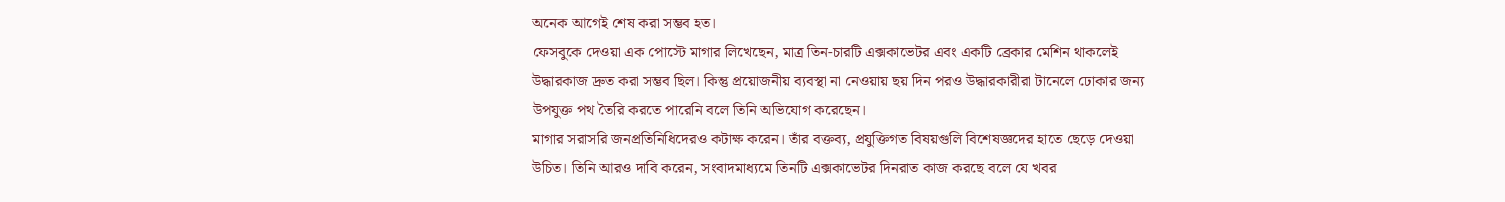অনেক আগেই শেষ করা সম্ভব হত।
ফেসবুকে দেওয়া এক পোস্টে মাগার লিখেছেন, মাত্র তিন-চারটি এক্সকাভেটর এবং একটি ব্রেকার মেশিন থাকলেই উদ্ধারকাজ দ্রুত করা সম্ভব ছিল। কিন্তু প্রয়োজনীয় ব্যবস্থা না নেওয়ায় ছয় দিন পরও উদ্ধারকারীরা টানেলে ঢোকার জন্য উপযুক্ত পথ তৈরি করতে পারেনি বলে তিনি অভিযোগ করেছেন।
মাগার সরাসরি জনপ্রতিনিধিদেরও কটাক্ষ করেন। তাঁর বক্তব্য, প্রযুক্তিগত বিষয়গুলি বিশেষজ্ঞদের হাতে ছেড়ে দেওয়া উচিত। তিনি আরও দাবি করেন, সংবাদমাধ্যমে তিনটি এক্সকাভেটর দিনরাত কাজ করছে বলে যে খবর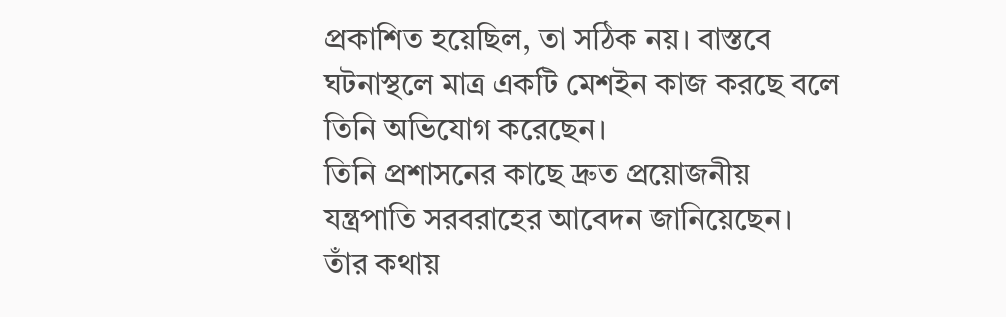প্রকাশিত হয়েছিল, তা সঠিক নয়। বাস্তবে ঘটনাস্থলে মাত্র একটি মেশইন কাজ করছে বলে তিনি অভিযোগ করেছেন।
তিনি প্রশাসনের কাছে দ্রুত প্রয়োজনীয় যন্ত্রপাতি সরবরাহের আবেদন জানিয়েছেন। তাঁর কথায়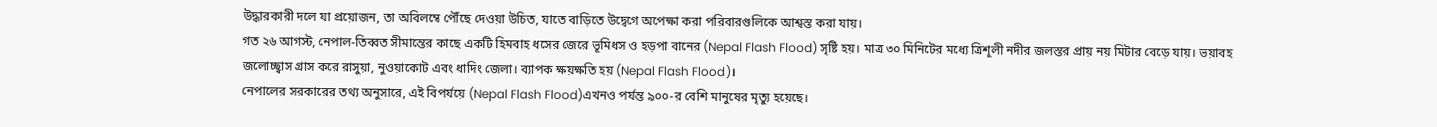উদ্ধারকারী দলে যা প্রয়োজন, তা অবিলম্বে পৌঁছে দেওয়া উচিত, যাতে বাড়িতে উদ্বেগে অপেক্ষা করা পরিবারগুলিকে আশ্বস্ত করা যায়।
গত ২৬ আগস্ট, নেপাল-তিব্বত সীমান্তের কাছে একটি হিমবাহ ধসের জেরে ভূমিধস ও হড়পা বানের (Nepal Flash Flood) সৃষ্টি হয়। মাত্র ৩০ মিনিটের মধ্যে ত্রিশূলী নদীর জলস্তর প্রায় নয় মিটার বেড়ে যায়। ভয়াবহ জলোচ্ছ্বাস গ্রাস করে রাসুয়া, নুওয়াকোট এবং ধাদিং জেলা। ব্যাপক ক্ষয়ক্ষতি হয় (Nepal Flash Flood)।
নেপালের সরকারের তথ্য অনুসারে, এই বিপর্যয়ে (Nepal Flash Flood)এখনও পর্যন্ত ৯০০-র বেশি মানুষের মৃত্যু হয়েছে।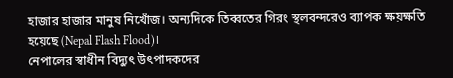হাজার হাজার মানুষ নিখোঁজ। অন্যদিকে তিব্বতের গিরং স্থলবন্দরেও ব্যাপক ক্ষয়ক্ষতি হয়েছে (Nepal Flash Flood)।
নেপালের স্বাধীন বিদ্যুৎ উৎপাদকদের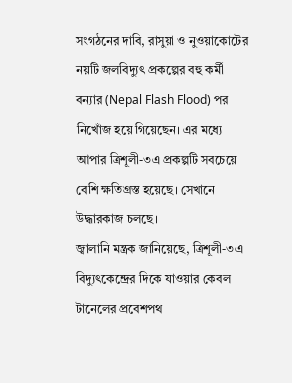সংগঠনের দাবি, রাসুয়া ও নুওয়াকোটের নয়টি জলবিদ্যুৎ প্রকল্পের বহু কর্মী বন্যার (Nepal Flash Flood) পর নিখোঁজ হয়ে গিয়েছেন। এর মধ্যে আপার ত্রিশূলী-৩এ প্রকল্পটি সবচেয়ে বেশি ক্ষতিগ্রস্ত হয়েছে। সেখানে উদ্ধারকাজ চলছে।
জ্বালানি মন্ত্রক জানিয়েছে, ত্রিশূলী-৩এ বিদ্যুৎকেন্দ্রের দিকে যাওয়ার কেবল টানেলের প্রবেশপথ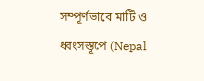সম্পূর্ণভাবে মাটি ও ধ্বংসস্তূপে (Nepal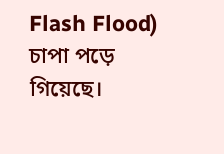Flash Flood) চাপা পড়ে গিয়েছে।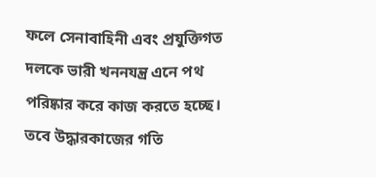ফলে সেনাবাহিনী এবং প্রযুক্তিগত দলকে ভারী খননযন্ত্র এনে পথ পরিষ্কার করে কাজ করতে হচ্ছে। তবে উদ্ধারকাজের গতি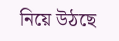নিয়ে উঠছে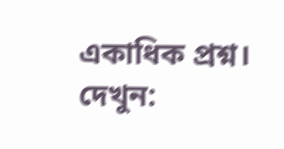একাধিক প্রশ্ন।
দেখুন: